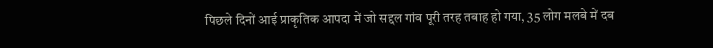पिछले दिनों आई प्राकृतिक आपदा में जो सद्दल गांव पूरी तरह तबाह हो गया, 35 लोग मलबे में दब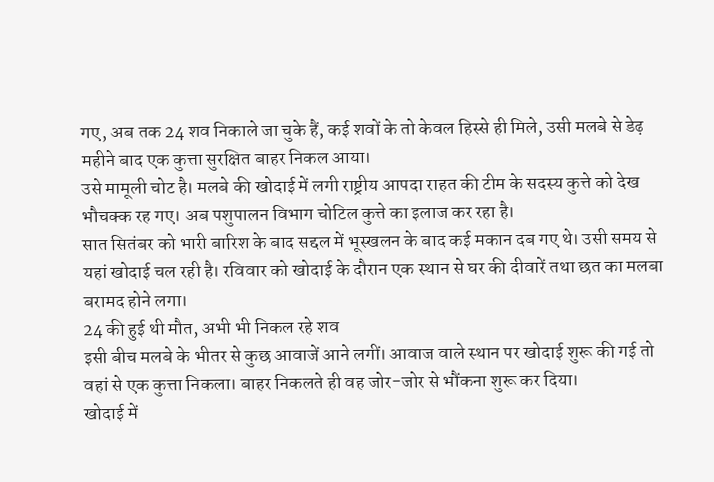गए, अब तक 24 शव निकाले जा चुके हैं, कई शवों के तो केवल हिस्से ही मिले, उसी मलबे से डेढ़ महीने बाद एक कुत्ता सुरक्षित बाहर निकल आया।
उसे मामूली चोट है। मलबे की खोदाई में लगी राष्ट्रीय आपदा राहत की टीम के सदस्य कुत्ते को देख भौचक्क रह गए। अब पशुपालन विभाग चोटिल कुत्ते का इलाज कर रहा है।
सात सितंबर को भारी बारिश के बाद सद्दल में भूस्खलन के बाद कई मकान दब गए थे। उसी समय से यहां खोदाई चल रही है। रविवार को खोदाई के दौरान एक स्थान से घर की दीवारें तथा छत का मलबा बरामद होने लगा।
24 की हुई थी मौत, अभी भी निकल रहे शव
इसी बीच मलबे के भीतर से कुछ आवाजें आने लगीं। आवाज वाले स्थान पर खोदाई शुरू की गई तो वहां से एक कुत्ता निकला। बाहर निकलते ही वह जोर-जोर से भौंकना शुरू कर दिया।
खोदाई में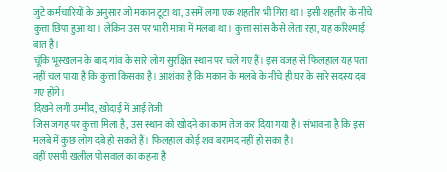जुटे कर्मचारियों के अनुसार जो मकान टूटा था, उसमें लगा एक शहतीर भी गिरा था। इसी शहतीर के नीचे कुत्ता छिपा हुआ था। लेकिन उस पर भारी मात्रा में मलबा था। कुत्ता सांस कैसे लेता रहा, यह करिश्माई बात है।
चूंकि भूस्खलन के बाद गांव के सारे लोग सुरक्षित स्थान पर चले गए हैं। इस वजह से फिलहाल यह पता नहीं चल पाया है कि कुत्ता किसका है। आशंका है कि मकान के मलबे के नीचे ही घर के सारे सदस्य दब गए होंगे।
दिखने लगी उम्मीद, खोदाई में आई तेजी
जिस जगह पर कुत्ता मिला है, उस स्थान को खोदने का काम तेज कर दिया गया है। संभावना है कि इस मलबे में कुछ लोग दबे हो सकते हैं। फिलहाल कोई शव बरामद नहीं हो सका है।
वहीं एसपी खलील पोसवाल का कहना है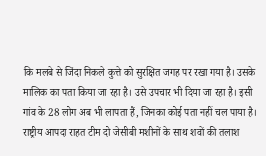कि मलबे से जिंदा निकले कुत्ते को सुरक्षित जगह पर रखा गया है। उसके मालिक का पता किया जा रहा है। उसे उपचार भी दिया जा रहा है। इसी गांव के 28 लोग अब भी लापता हैं, जिनका कोई पता नहीं चल पाया है। राष्ट्रीय आपदा राहत टीम दो जेसीबी मशीनों के साथ शवों की तलाश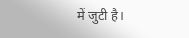में जुटी है।